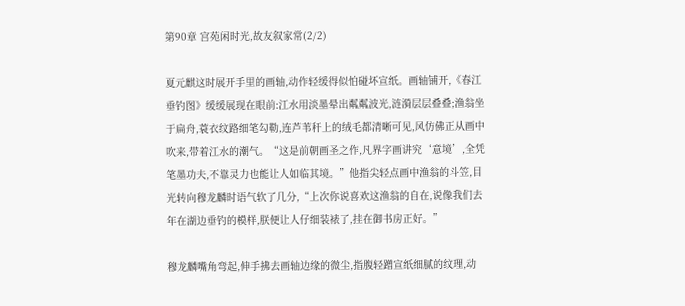第90章 宫苑闲时光,故友叙家常(2/2)

夏元麒这时展开手里的画轴,动作轻缓得似怕碰坏宣纸。画轴铺开,《春江垂钓图》缓缓展现在眼前:江水用淡墨晕出粼粼波光,涟漪层层叠叠;渔翁坐于扁舟,蓑衣纹路细笔勾勒,连芦苇秆上的绒毛都清晰可见,风仿佛正从画中吹来,带着江水的潮气。“这是前朝画圣之作,凡界字画讲究‘意境’,全凭笔墨功夫,不靠灵力也能让人如临其境。”他指尖轻点画中渔翁的斗笠,目光转向穆龙麟时语气软了几分,“上次你说喜欢这渔翁的自在,说像我们去年在湖边垂钓的模样,朕便让人仔细装裱了,挂在御书房正好。”

穆龙麟嘴角弯起,伸手拂去画轴边缘的微尘,指腹轻蹭宣纸细腻的纹理,动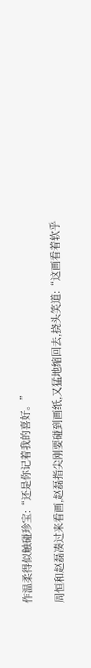作温柔得似触碰珍宝:“还是你记着我的喜好。”

周恒和赵磊凑过来看画,赵磊指尖刚要碰到画纸,又猛地缩回去,挠头笑道:“这画看着软乎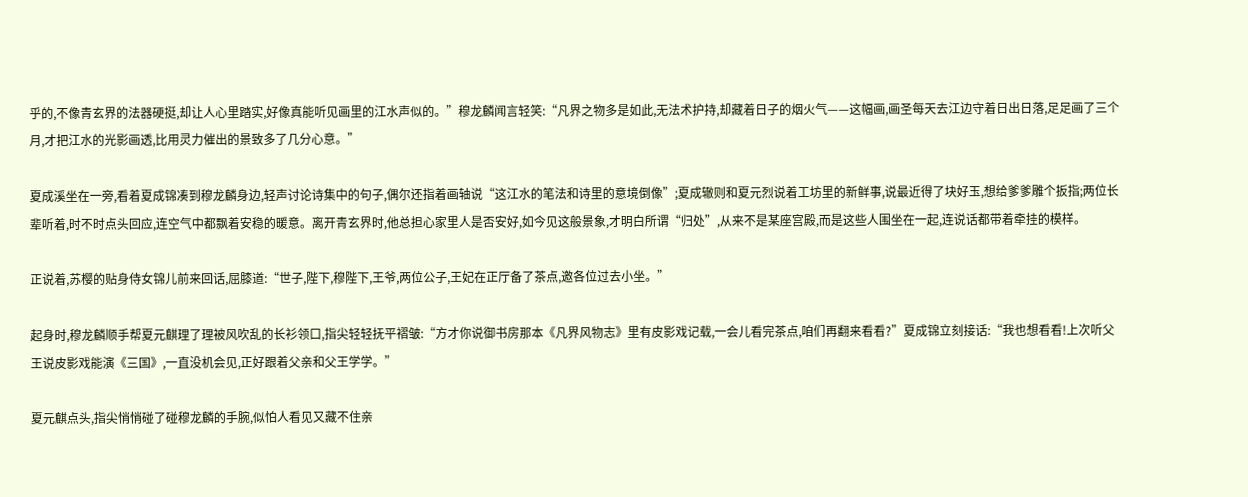乎的,不像青玄界的法器硬挺,却让人心里踏实,好像真能听见画里的江水声似的。”穆龙麟闻言轻笑:“凡界之物多是如此,无法术护持,却藏着日子的烟火气——这幅画,画圣每天去江边守着日出日落,足足画了三个月,才把江水的光影画透,比用灵力催出的景致多了几分心意。”

夏成溪坐在一旁,看着夏成锦凑到穆龙麟身边,轻声讨论诗集中的句子,偶尔还指着画轴说“这江水的笔法和诗里的意境倒像”;夏成辙则和夏元烈说着工坊里的新鲜事,说最近得了块好玉,想给爹爹雕个扳指;两位长辈听着,时不时点头回应,连空气中都飘着安稳的暖意。离开青玄界时,他总担心家里人是否安好,如今见这般景象,才明白所谓“归处”,从来不是某座宫殿,而是这些人围坐在一起,连说话都带着牵挂的模样。

正说着,苏樱的贴身侍女锦儿前来回话,屈膝道:“世子,陛下,穆陛下,王爷,两位公子,王妃在正厅备了茶点,邀各位过去小坐。”

起身时,穆龙麟顺手帮夏元麒理了理被风吹乱的长衫领口,指尖轻轻抚平褶皱:“方才你说御书房那本《凡界风物志》里有皮影戏记载,一会儿看完茶点,咱们再翻来看看?”夏成锦立刻接话:“我也想看看!上次听父王说皮影戏能演《三国》,一直没机会见,正好跟着父亲和父王学学。”

夏元麒点头,指尖悄悄碰了碰穆龙麟的手腕,似怕人看见又藏不住亲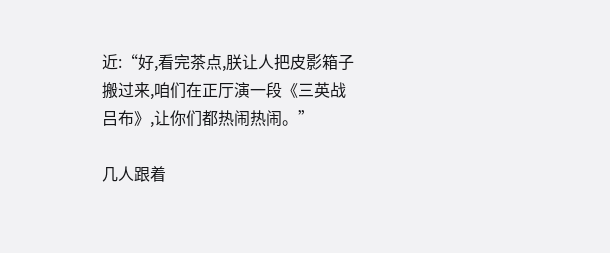近:“好,看完茶点,朕让人把皮影箱子搬过来,咱们在正厅演一段《三英战吕布》,让你们都热闹热闹。”

几人跟着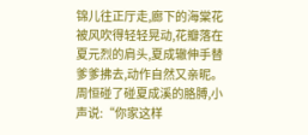锦儿往正厅走,廊下的海棠花被风吹得轻轻晃动,花瓣落在夏元烈的肩头,夏成辙伸手替爹爹拂去,动作自然又亲昵。周恒碰了碰夏成溪的胳膊,小声说:“你家这样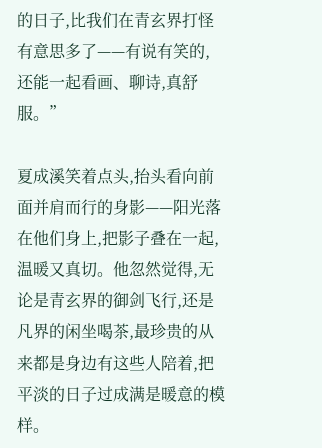的日子,比我们在青玄界打怪有意思多了——有说有笑的,还能一起看画、聊诗,真舒服。”

夏成溪笑着点头,抬头看向前面并肩而行的身影——阳光落在他们身上,把影子叠在一起,温暖又真切。他忽然觉得,无论是青玄界的御剑飞行,还是凡界的闲坐喝茶,最珍贵的从来都是身边有这些人陪着,把平淡的日子过成满是暖意的模样。